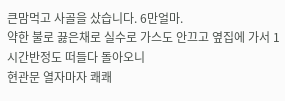큰맘먹고 사골을 샀습니다. 6만얼마.
약한 불로 끓은채로 실수로 가스도 안끄고 옆집에 가서 1시간반정도 떠들다 돌아오니
현관문 열자마자 쾌쾌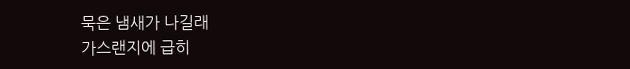묵은 냄새가 나길래
가스랜지에 급히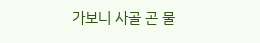가보니 사골 곤 물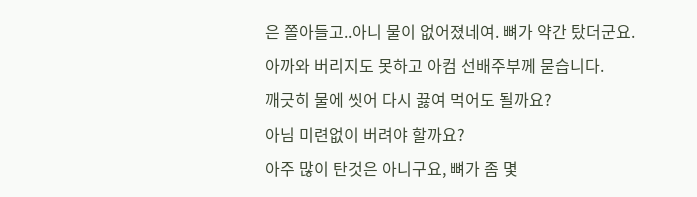은 쫄아들고..아니 물이 없어졌네여. 뼈가 약간 탔더군요.
아까와 버리지도 못하고 아컴 선배주부께 묻습니다.
깨긋히 물에 씻어 다시 끓여 먹어도 될까요?
아님 미련없이 버려야 할까요?
아주 많이 탄것은 아니구요, 뼈가 좀 몇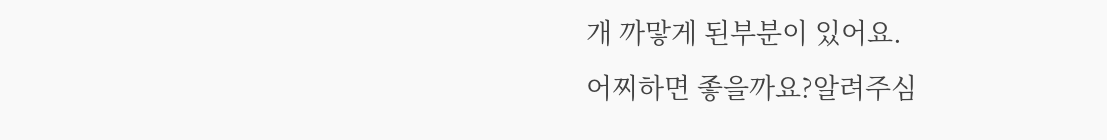개 까맣게 된부분이 있어요.
어찌하면 좋을까요?알려주심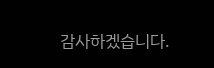감사하겠습니다.